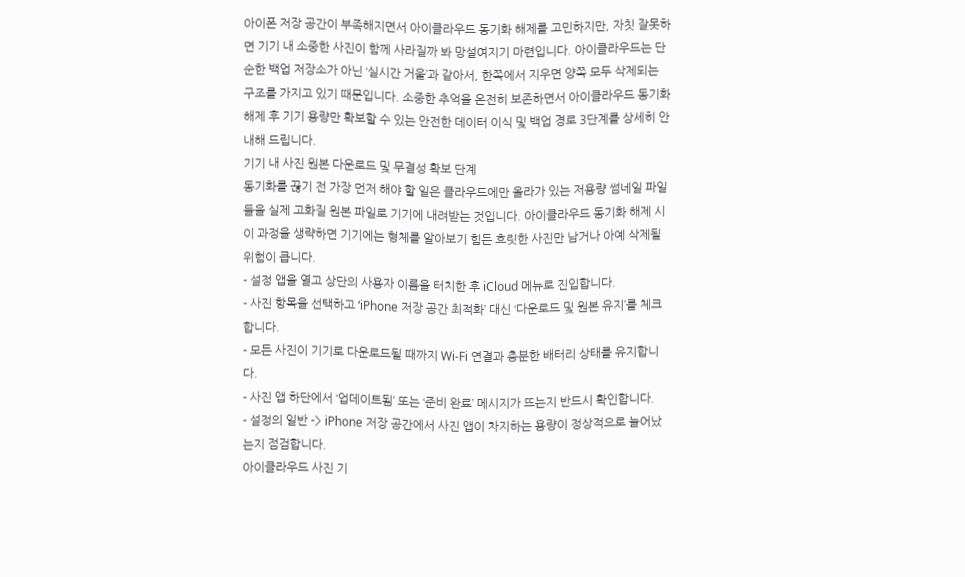아이폰 저장 공간이 부족해지면서 아이클라우드 동기화 해제를 고민하지만, 자칫 잘못하면 기기 내 소중한 사진이 함께 사라질까 봐 망설여지기 마련입니다. 아이클라우드는 단순한 백업 저장소가 아닌 ‘실시간 거울’과 같아서, 한쪽에서 지우면 양쪽 모두 삭제되는 구조를 가지고 있기 때문입니다. 소중한 추억을 온전히 보존하면서 아이클라우드 동기화 해제 후 기기 용량만 확보할 수 있는 안전한 데이터 이식 및 백업 경로 3단계를 상세히 안내해 드립니다.
기기 내 사진 원본 다운로드 및 무결성 확보 단계
동기화를 끊기 전 가장 먼저 해야 할 일은 클라우드에만 올라가 있는 저용량 썸네일 파일들을 실제 고화질 원본 파일로 기기에 내려받는 것입니다. 아이클라우드 동기화 해제 시 이 과정을 생략하면 기기에는 형체를 알아보기 힘든 흐릿한 사진만 남거나 아예 삭제될 위험이 큽니다.
- 설정 앱을 열고 상단의 사용자 이름을 터치한 후 iCloud 메뉴로 진입합니다.
- 사진 항목을 선택하고 ‘iPhone 저장 공간 최적화’ 대신 ‘다운로드 및 원본 유지’를 체크합니다.
- 모든 사진이 기기로 다운로드될 때까지 Wi-Fi 연결과 충분한 배터리 상태를 유지합니다.
- 사진 앱 하단에서 ‘업데이트됨’ 또는 ‘준비 완료’ 메시지가 뜨는지 반드시 확인합니다.
- 설정의 일반 -> iPhone 저장 공간에서 사진 앱이 차지하는 용량이 정상적으로 늘어났는지 점검합니다.
아이클라우드 사진 기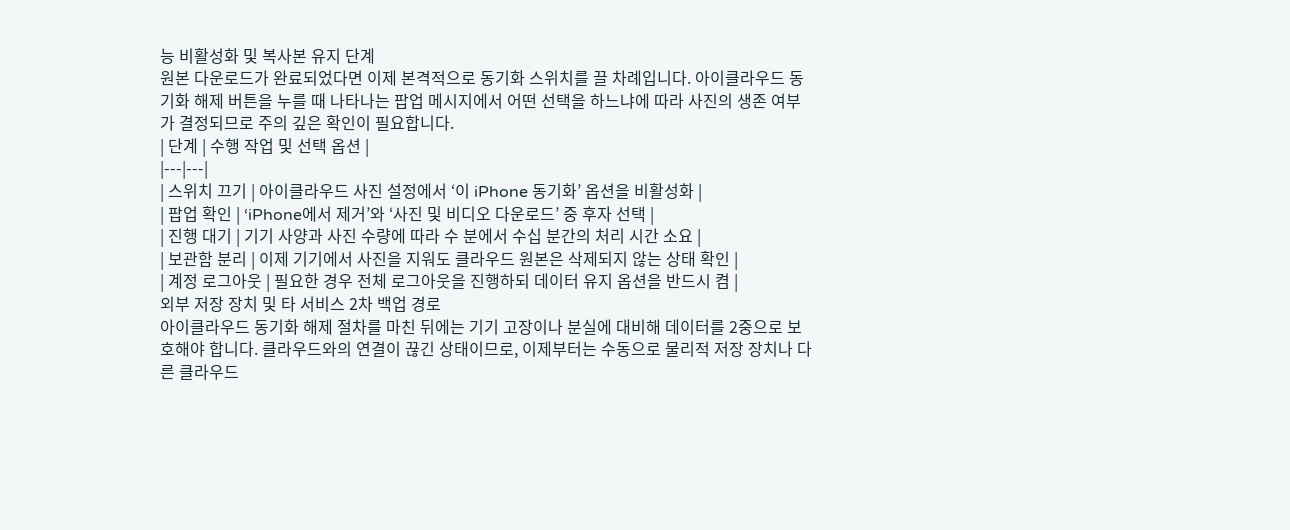능 비활성화 및 복사본 유지 단계
원본 다운로드가 완료되었다면 이제 본격적으로 동기화 스위치를 끌 차례입니다. 아이클라우드 동기화 해제 버튼을 누를 때 나타나는 팝업 메시지에서 어떤 선택을 하느냐에 따라 사진의 생존 여부가 결정되므로 주의 깊은 확인이 필요합니다.
| 단계 | 수행 작업 및 선택 옵션 |
|---|---|
| 스위치 끄기 | 아이클라우드 사진 설정에서 ‘이 iPhone 동기화’ 옵션을 비활성화 |
| 팝업 확인 | ‘iPhone에서 제거’와 ‘사진 및 비디오 다운로드’ 중 후자 선택 |
| 진행 대기 | 기기 사양과 사진 수량에 따라 수 분에서 수십 분간의 처리 시간 소요 |
| 보관함 분리 | 이제 기기에서 사진을 지워도 클라우드 원본은 삭제되지 않는 상태 확인 |
| 계정 로그아웃 | 필요한 경우 전체 로그아웃을 진행하되 데이터 유지 옵션을 반드시 켬 |
외부 저장 장치 및 타 서비스 2차 백업 경로
아이클라우드 동기화 해제 절차를 마친 뒤에는 기기 고장이나 분실에 대비해 데이터를 2중으로 보호해야 합니다. 클라우드와의 연결이 끊긴 상태이므로, 이제부터는 수동으로 물리적 저장 장치나 다른 클라우드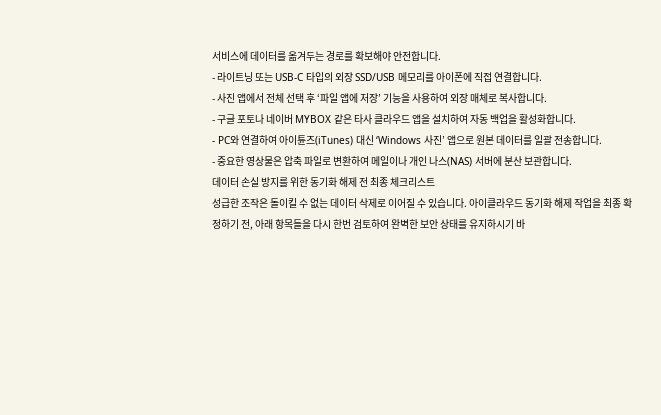서비스에 데이터를 옮겨두는 경로를 확보해야 안전합니다.
- 라이트닝 또는 USB-C 타입의 외장 SSD/USB 메모리를 아이폰에 직접 연결합니다.
- 사진 앱에서 전체 선택 후 ‘파일 앱에 저장’ 기능을 사용하여 외장 매체로 복사합니다.
- 구글 포토나 네이버 MYBOX 같은 타사 클라우드 앱을 설치하여 자동 백업을 활성화합니다.
- PC와 연결하여 아이튠즈(iTunes) 대신 ‘Windows 사진’ 앱으로 원본 데이터를 일괄 전송합니다.
- 중요한 영상물은 압축 파일로 변환하여 메일이나 개인 나스(NAS) 서버에 분산 보관합니다.
데이터 손실 방지를 위한 동기화 해제 전 최종 체크리스트
성급한 조작은 돌이킬 수 없는 데이터 삭제로 이어질 수 있습니다. 아이클라우드 동기화 해제 작업을 최종 확정하기 전, 아래 항목들을 다시 한번 검토하여 완벽한 보안 상태를 유지하시기 바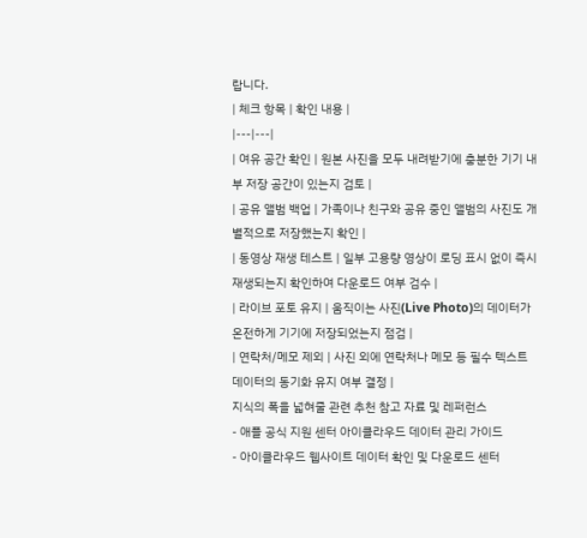랍니다.
| 체크 항목 | 확인 내용 |
|---|---|
| 여유 공간 확인 | 원본 사진을 모두 내려받기에 충분한 기기 내부 저장 공간이 있는지 검토 |
| 공유 앨범 백업 | 가족이나 친구와 공유 중인 앨범의 사진도 개별적으로 저장했는지 확인 |
| 동영상 재생 테스트 | 일부 고용량 영상이 로딩 표시 없이 즉시 재생되는지 확인하여 다운로드 여부 검수 |
| 라이브 포토 유지 | 움직이는 사진(Live Photo)의 데이터가 온전하게 기기에 저장되었는지 점검 |
| 연락처/메모 제외 | 사진 외에 연락처나 메모 등 필수 텍스트 데이터의 동기화 유지 여부 결정 |
지식의 폭을 넓혀줄 관련 추천 참고 자료 및 레퍼런스
- 애플 공식 지원 센터 아이클라우드 데이터 관리 가이드
- 아이클라우드 웹사이트 데이터 확인 및 다운로드 센터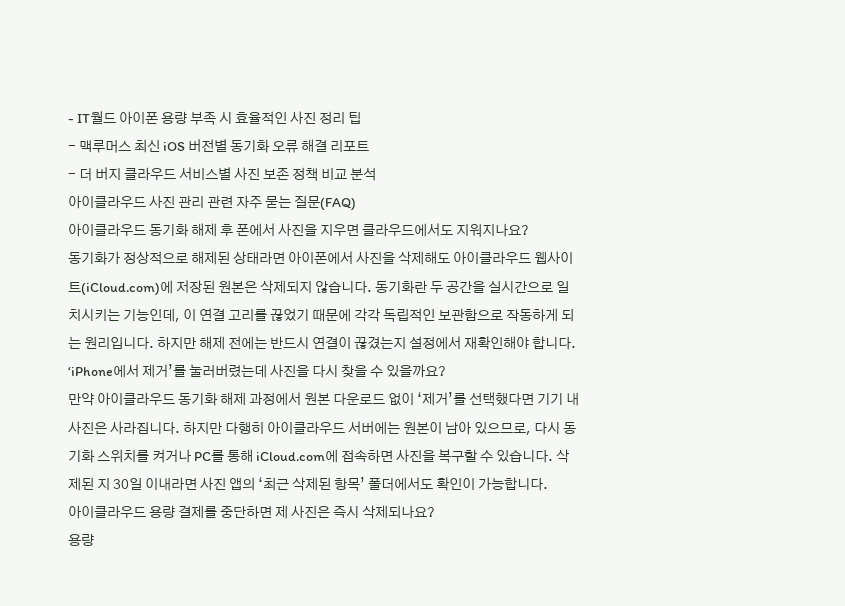- IT월드 아이폰 용량 부족 시 효율적인 사진 정리 팁
- 맥루머스 최신 iOS 버전별 동기화 오류 해결 리포트
- 더 버지 클라우드 서비스별 사진 보존 정책 비교 분석
아이클라우드 사진 관리 관련 자주 묻는 질문(FAQ)
아이클라우드 동기화 해제 후 폰에서 사진을 지우면 클라우드에서도 지워지나요?
동기화가 정상적으로 해제된 상태라면 아이폰에서 사진을 삭제해도 아이클라우드 웹사이트(iCloud.com)에 저장된 원본은 삭제되지 않습니다. 동기화란 두 공간을 실시간으로 일치시키는 기능인데, 이 연결 고리를 끊었기 때문에 각각 독립적인 보관함으로 작동하게 되는 원리입니다. 하지만 해제 전에는 반드시 연결이 끊겼는지 설정에서 재확인해야 합니다.
‘iPhone에서 제거’를 눌러버렸는데 사진을 다시 찾을 수 있을까요?
만약 아이클라우드 동기화 해제 과정에서 원본 다운로드 없이 ‘제거’를 선택했다면 기기 내 사진은 사라집니다. 하지만 다행히 아이클라우드 서버에는 원본이 남아 있으므로, 다시 동기화 스위치를 켜거나 PC를 통해 iCloud.com에 접속하면 사진을 복구할 수 있습니다. 삭제된 지 30일 이내라면 사진 앱의 ‘최근 삭제된 항목’ 폴더에서도 확인이 가능합니다.
아이클라우드 용량 결제를 중단하면 제 사진은 즉시 삭제되나요?
용량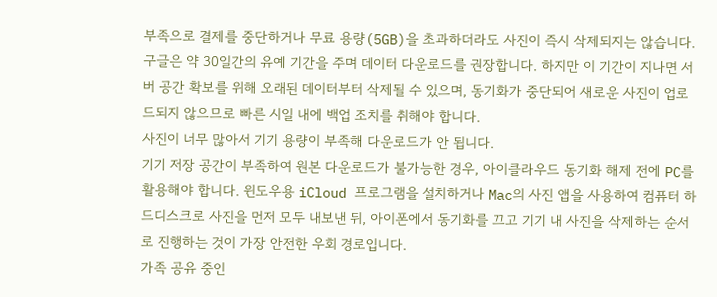부족으로 결제를 중단하거나 무료 용량(5GB)을 초과하더라도 사진이 즉시 삭제되지는 않습니다. 구글은 약 30일간의 유예 기간을 주며 데이터 다운로드를 권장합니다. 하지만 이 기간이 지나면 서버 공간 확보를 위해 오래된 데이터부터 삭제될 수 있으며, 동기화가 중단되어 새로운 사진이 업로드되지 않으므로 빠른 시일 내에 백업 조치를 취해야 합니다.
사진이 너무 많아서 기기 용량이 부족해 다운로드가 안 됩니다.
기기 저장 공간이 부족하여 원본 다운로드가 불가능한 경우, 아이클라우드 동기화 해제 전에 PC를 활용해야 합니다. 윈도우용 iCloud 프로그램을 설치하거나 Mac의 사진 앱을 사용하여 컴퓨터 하드디스크로 사진을 먼저 모두 내보낸 뒤, 아이폰에서 동기화를 끄고 기기 내 사진을 삭제하는 순서로 진행하는 것이 가장 안전한 우회 경로입니다.
가족 공유 중인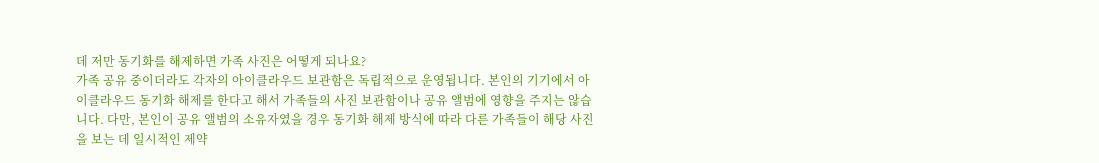데 저만 동기화를 해제하면 가족 사진은 어떻게 되나요?
가족 공유 중이더라도 각자의 아이클라우드 보관함은 독립적으로 운영됩니다. 본인의 기기에서 아이클라우드 동기화 해제를 한다고 해서 가족들의 사진 보관함이나 공유 앨범에 영향을 주지는 않습니다. 다만, 본인이 공유 앨범의 소유자였을 경우 동기화 해제 방식에 따라 다른 가족들이 해당 사진을 보는 데 일시적인 제약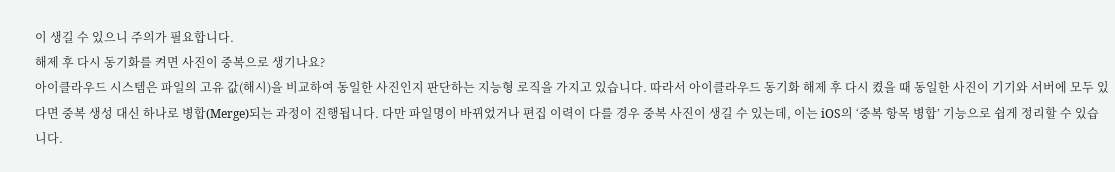이 생길 수 있으니 주의가 필요합니다.
해제 후 다시 동기화를 켜면 사진이 중복으로 생기나요?
아이클라우드 시스템은 파일의 고유 값(해시)을 비교하여 동일한 사진인지 판단하는 지능형 로직을 가지고 있습니다. 따라서 아이클라우드 동기화 해제 후 다시 켰을 때 동일한 사진이 기기와 서버에 모두 있다면 중복 생성 대신 하나로 병합(Merge)되는 과정이 진행됩니다. 다만 파일명이 바뀌었거나 편집 이력이 다를 경우 중복 사진이 생길 수 있는데, 이는 iOS의 ‘중복 항목 병합’ 기능으로 쉽게 정리할 수 있습니다.